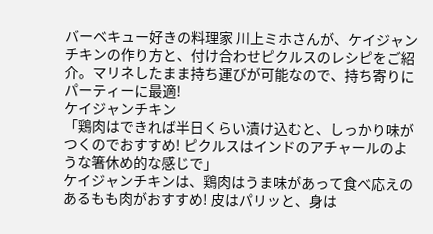バーベキュー好きの料理家 川上ミホさんが、ケイジャンチキンの作り方と、付け合わせピクルスのレシピをご紹介。マリネしたまま持ち運びが可能なので、持ち寄りにパーティーに最適!
ケイジャンチキン
「鶏肉はできれば半日くらい漬け込むと、しっかり味がつくのでおすすめ! ピクルスはインドのアチャールのような箸休め的な感じで」
ケイジャンチキンは、鶏肉はうま味があって食べ応えのあるもも肉がおすすめ! 皮はパリッと、身は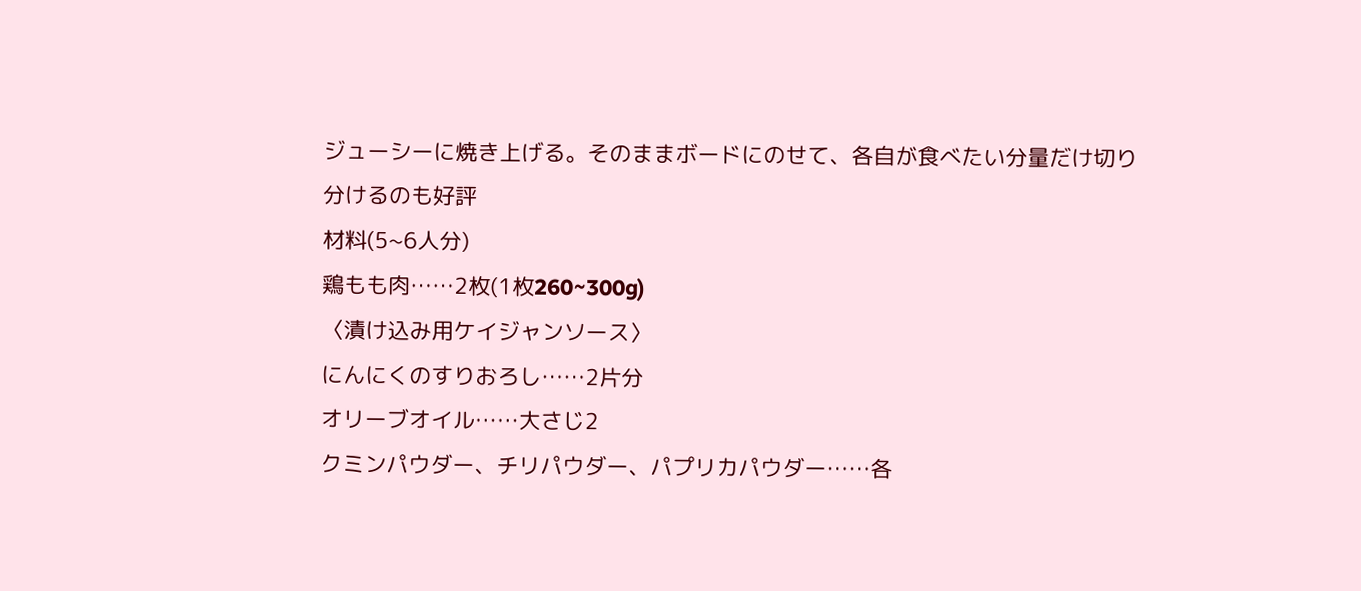ジューシーに焼き上げる。そのままボードにのせて、各自が食べたい分量だけ切り分けるのも好評
材料(5~6人分)
鶏もも肉……2枚(1枚260~300g)
〈漬け込み用ケイジャンソース〉
にんにくのすりおろし……2片分
オリーブオイル……大さじ2
クミンパウダー、チリパウダー、パプリカパウダー……各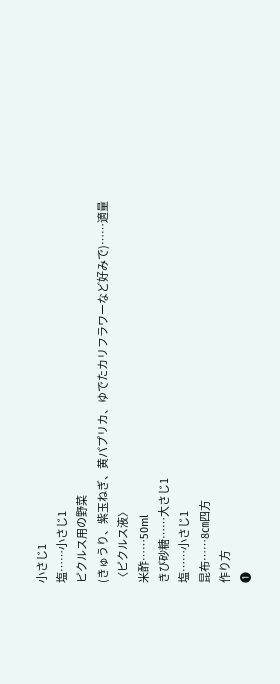小さじ1
塩……小さじ1
ピクルス用の野菜
(きゅうり、紫玉ねぎ、黄パプリカ、ゆでたカリフラワーなど好みで)……適量
〈ピクルス液〉
米酢……50ml
きび砂糖……大さじ1
塩……小さじ1
昆布……8㎝四方
作り方
❶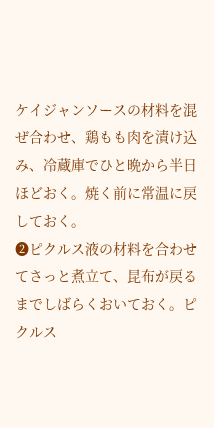ケイジャンソースの材料を混ぜ合わせ、鶏もも肉を漬け込み、冷蔵庫でひと晩から半日ほどおく。焼く前に常温に戻しておく。
❷ピクルス液の材料を合わせてさっと煮立て、昆布が戻るまでしばらくおいておく。ピクルス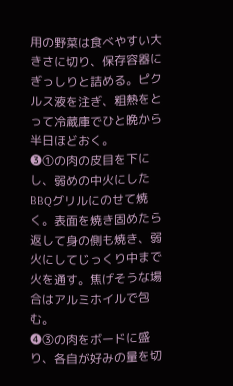用の野菜は食べやすい大きさに切り、保存容器にぎっしりと詰める。ピクルス液を注ぎ、粗熱をとって冷蔵庫でひと晩から半日ほどおく。
❸①の肉の皮目を下にし、弱めの中火にしたBBQグリルにのせて焼く。表面を焼き固めたら返して身の側も焼き、弱火にしてじっくり中まで火を通す。焦げそうな場合はアルミホイルで包む。
❹③の肉をボードに盛り、各自が好みの量を切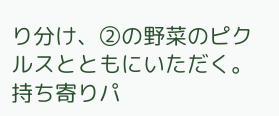り分け、②の野菜のピクルスとともにいただく。
持ち寄りパ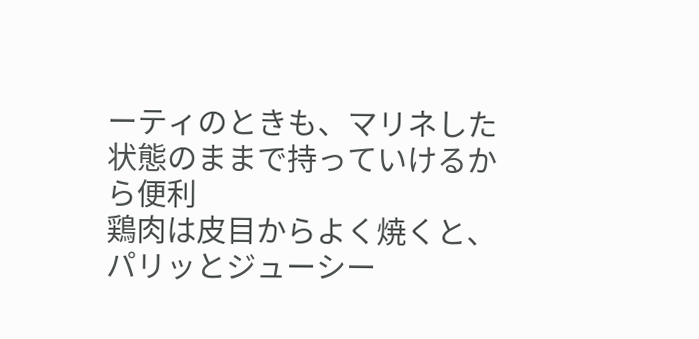ーティのときも、マリネした状態のままで持っていけるから便利
鶏肉は皮目からよく焼くと、パリッとジューシー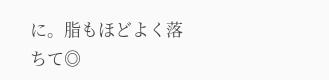に。脂もほどよく落ちて◎